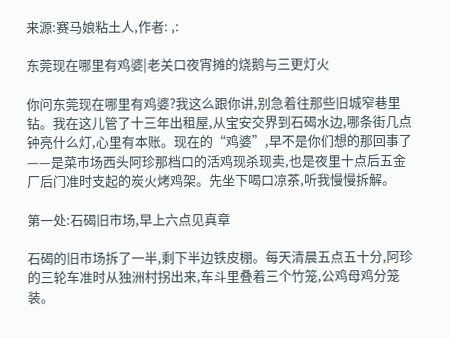来源:赛马娘粘土人,作者: ,:

东莞现在哪里有鸡婆|老关口夜宵摊的烧鹅与三更灯火

你问东莞现在哪里有鸡婆?我这么跟你讲,别急着往那些旧城窄巷里钻。我在这儿管了十三年出租屋,从宝安交界到石碣水边,哪条街几点钟亮什么灯,心里有本账。现在的“鸡婆”,早不是你们想的那回事了——是菜市场西头阿珍那档口的活鸡现杀现卖,也是夜里十点后五金厂后门准时支起的炭火烤鸡架。先坐下喝口凉茶,听我慢慢拆解。

第一处:石碣旧市场,早上六点见真章

石碣的旧市场拆了一半,剩下半边铁皮棚。每天清晨五点五十分,阿珍的三轮车准时从独洲村拐出来,车斗里叠着三个竹笼,公鸡母鸡分笼装。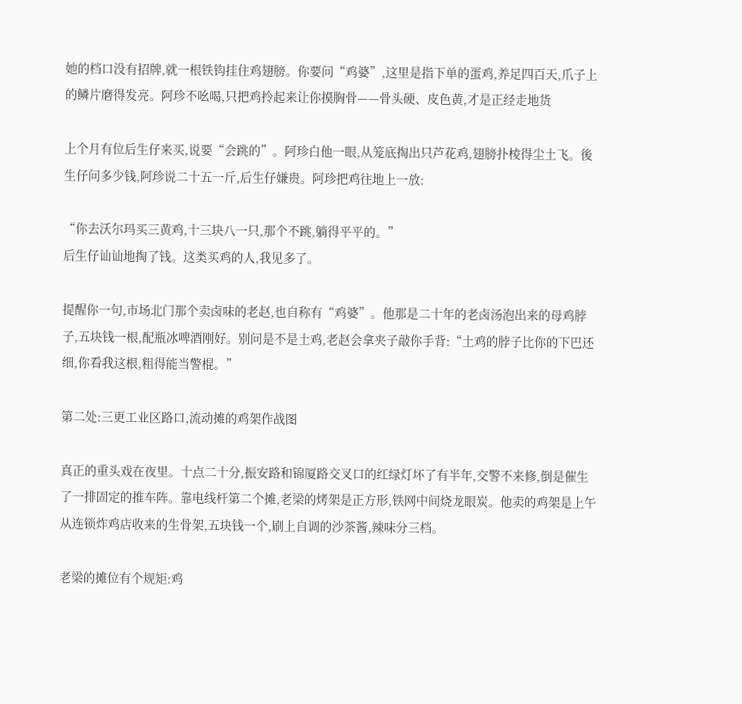她的档口没有招牌,就一根铁钩挂住鸡翅膀。你要问“鸡婆”,这里是指下单的蛋鸡,养足四百天,爪子上的鳞片磨得发亮。阿珍不吆喝,只把鸡拎起来让你摸胸骨——骨头硬、皮色黄,才是正经走地货

上个月有位后生仔来买,说要“会跳的”。阿珍白他一眼,从笼底掏出只芦花鸡,翅膀扑棱得尘土飞。後生仔问多少钱,阿珍说二十五一斤,后生仔嫌贵。阿珍把鸡往地上一放:

“你去沃尔玛买三黄鸡,十三块八一只,那个不跳,躺得平平的。”
后生仔讪讪地掏了钱。这类买鸡的人,我见多了。

提醒你一句,市场北门那个卖卤味的老赵,也自称有“鸡婆”。他那是二十年的老卤汤泡出来的母鸡脖子,五块钱一根,配瓶冰啤酒刚好。别问是不是土鸡,老赵会拿夹子敲你手背:“土鸡的脖子比你的下巴还细,你看我这根,粗得能当警棍。”

第二处:三更工业区路口,流动摊的鸡架作战图

真正的重头戏在夜里。十点二十分,振安路和锦厦路交叉口的红绿灯坏了有半年,交警不来修,倒是催生了一排固定的推车阵。靠电线杆第二个摊,老梁的烤架是正方形,铁网中间烧龙眼炭。他卖的鸡架是上午从连锁炸鸡店收来的生骨架,五块钱一个,刷上自调的沙茶酱,辣味分三档。

老梁的摊位有个规矩:鸡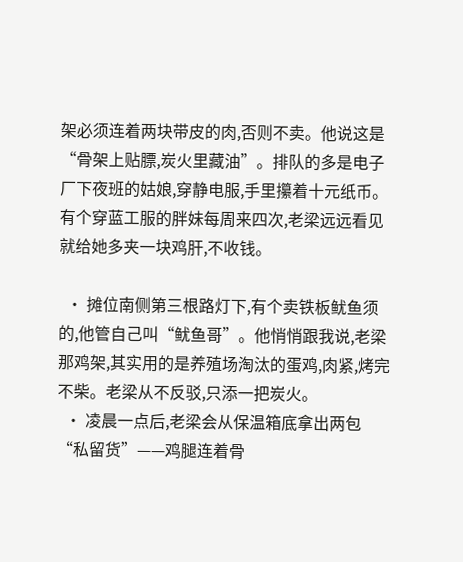架必须连着两块带皮的肉,否则不卖。他说这是“骨架上贴膘,炭火里藏油”。排队的多是电子厂下夜班的姑娘,穿静电服,手里攥着十元纸币。有个穿蓝工服的胖妹每周来四次,老梁远远看见就给她多夹一块鸡肝,不收钱。

  • 摊位南侧第三根路灯下,有个卖铁板鱿鱼须的,他管自己叫“鱿鱼哥”。他悄悄跟我说,老梁那鸡架,其实用的是养殖场淘汰的蛋鸡,肉紧,烤完不柴。老梁从不反驳,只添一把炭火。
  • 凌晨一点后,老梁会从保温箱底拿出两包“私留货”——鸡腿连着骨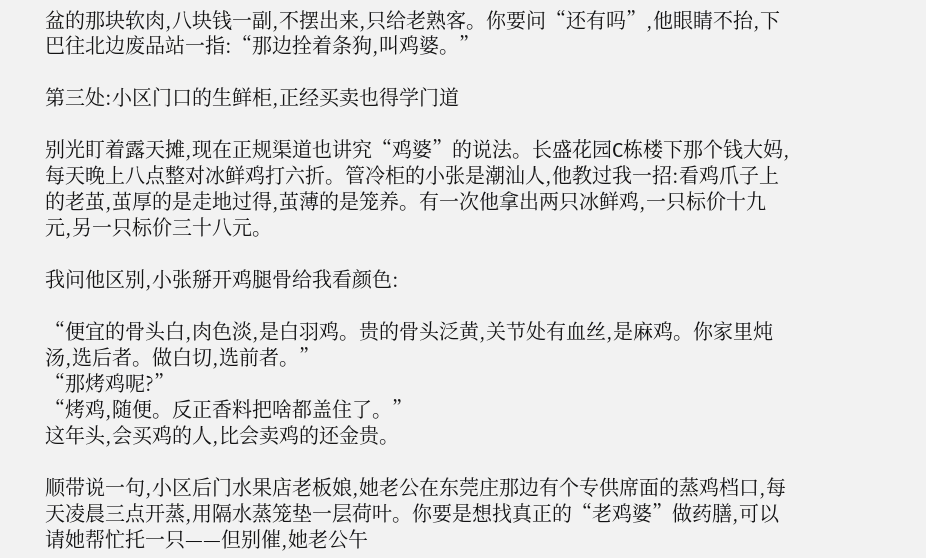盆的那块软肉,八块钱一副,不摆出来,只给老熟客。你要问“还有吗”,他眼睛不抬,下巴往北边废品站一指:“那边拴着条狗,叫鸡婆。”

第三处:小区门口的生鲜柜,正经买卖也得学门道

别光盯着露天摊,现在正规渠道也讲究“鸡婆”的说法。长盛花园C栋楼下那个钱大妈,每天晚上八点整对冰鲜鸡打六折。管冷柜的小张是潮汕人,他教过我一招:看鸡爪子上的老茧,茧厚的是走地过得,茧薄的是笼养。有一次他拿出两只冰鲜鸡,一只标价十九元,另一只标价三十八元。

我问他区别,小张掰开鸡腿骨给我看颜色:

“便宜的骨头白,肉色淡,是白羽鸡。贵的骨头泛黄,关节处有血丝,是麻鸡。你家里炖汤,选后者。做白切,选前者。”
“那烤鸡呢?”
“烤鸡,随便。反正香料把啥都盖住了。”
这年头,会买鸡的人,比会卖鸡的还金贵。

顺带说一句,小区后门水果店老板娘,她老公在东莞庄那边有个专供席面的蒸鸡档口,每天凌晨三点开蒸,用隔水蒸笼垫一层荷叶。你要是想找真正的“老鸡婆”做药膳,可以请她帮忙托一只——但别催,她老公午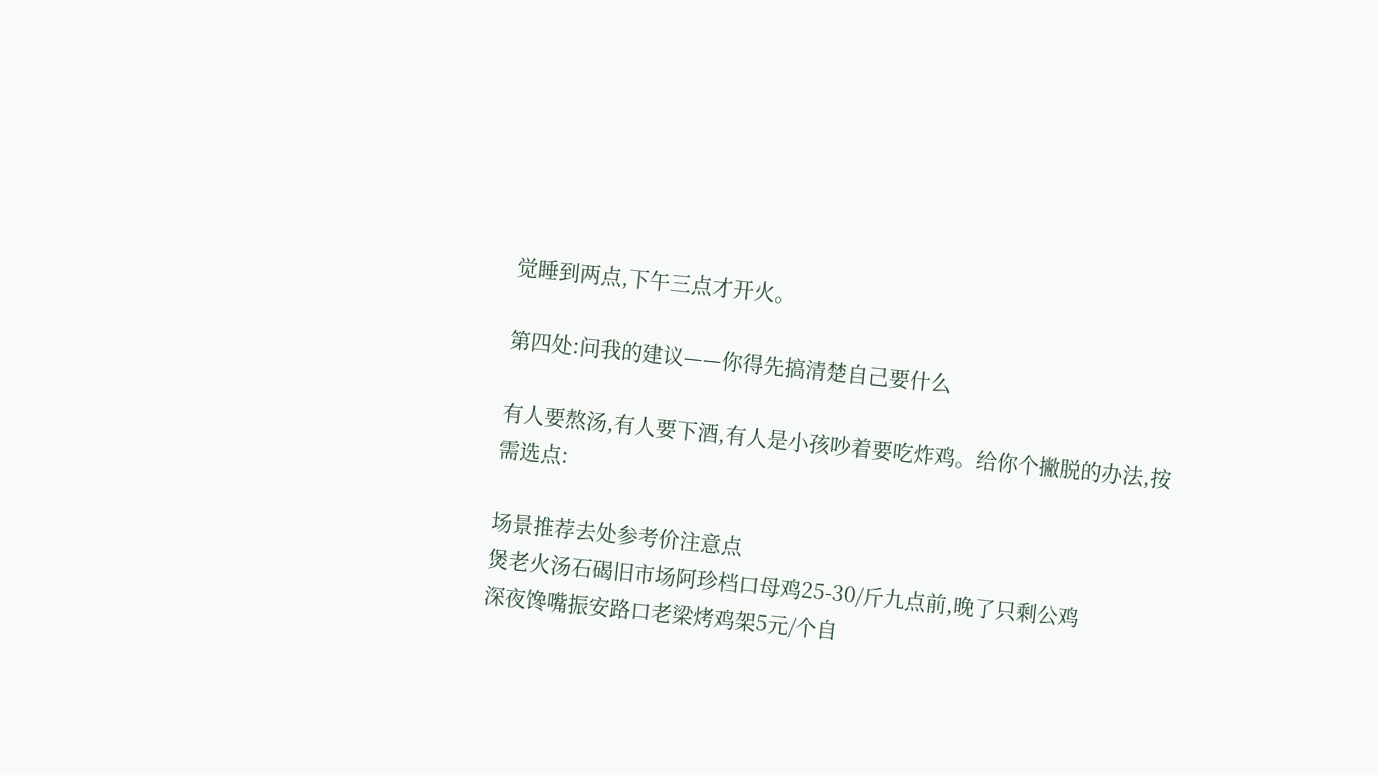觉睡到两点,下午三点才开火。

第四处:问我的建议——你得先搞清楚自己要什么

有人要熬汤,有人要下酒,有人是小孩吵着要吃炸鸡。给你个撇脱的办法,按需选点:

场景推荐去处参考价注意点
煲老火汤石碣旧市场阿珍档口母鸡25-30/斤九点前,晚了只剩公鸡
深夜馋嘴振安路口老梁烤鸡架5元/个自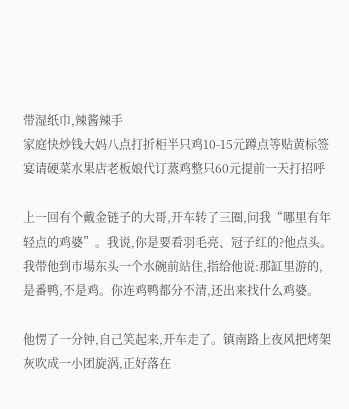带湿纸巾,辣酱辣手
家庭快炒钱大妈八点打折柜半只鸡10-15元蹲点等贴黄标签
宴请硬菜水果店老板娘代订蒸鸡整只60元提前一天打招呼

上一回有个戴金链子的大哥,开车转了三圈,问我“哪里有年轻点的鸡婆”。我说,你是要看羽毛亮、冠子红的?他点头。我带他到市場东头一个水碗前站住,指给他说:那缸里游的,是番鸭,不是鸡。你连鸡鸭都分不清,还出来找什么鸡婆。

他愣了一分钟,自己笑起来,开车走了。镇南路上夜风把烤架灰吹成一小团旋涡,正好落在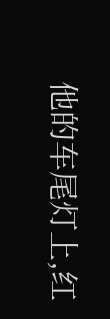他的车尾灯上,红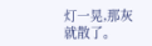灯一晃,那灰就散了。